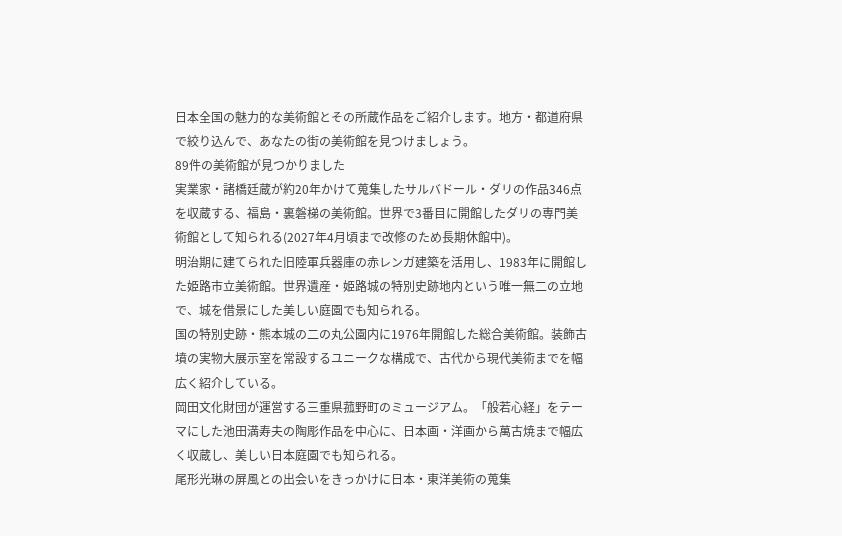日本全国の魅力的な美術館とその所蔵作品をご紹介します。地方・都道府県で絞り込んで、あなたの街の美術館を見つけましょう。
89件の美術館が見つかりました
実業家・諸橋廷蔵が約20年かけて蒐集したサルバドール・ダリの作品346点を収蔵する、福島・裏磐梯の美術館。世界で3番目に開館したダリの専門美術館として知られる(2027年4月頃まで改修のため長期休館中)。
明治期に建てられた旧陸軍兵器庫の赤レンガ建築を活用し、1983年に開館した姫路市立美術館。世界遺産・姫路城の特別史跡地内という唯一無二の立地で、城を借景にした美しい庭園でも知られる。
国の特別史跡・熊本城の二の丸公園内に1976年開館した総合美術館。装飾古墳の実物大展示室を常設するユニークな構成で、古代から現代美術までを幅広く紹介している。
岡田文化財団が運営する三重県菰野町のミュージアム。「般若心経」をテーマにした池田満寿夫の陶彫作品を中心に、日本画・洋画から萬古焼まで幅広く収蔵し、美しい日本庭園でも知られる。
尾形光琳の屏風との出会いをきっかけに日本・東洋美術の蒐集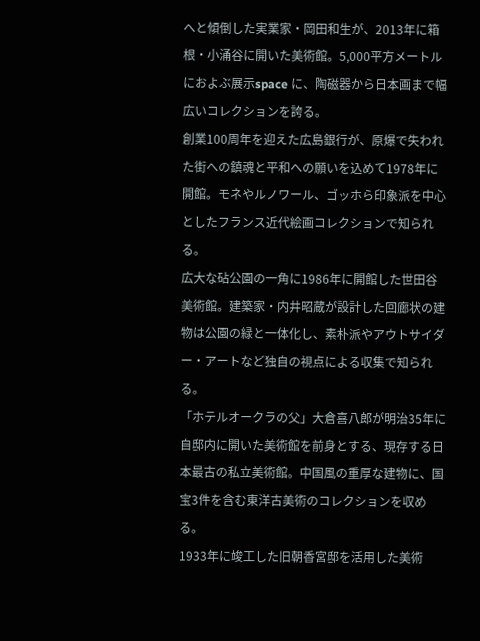へと傾倒した実業家・岡田和生が、2013年に箱根・小涌谷に開いた美術館。5,000平方メートルにおよぶ展示space に、陶磁器から日本画まで幅広いコレクションを誇る。
創業100周年を迎えた広島銀行が、原爆で失われた街への鎮魂と平和への願いを込めて1978年に開館。モネやルノワール、ゴッホら印象派を中心としたフランス近代絵画コレクションで知られる。
広大な砧公園の一角に1986年に開館した世田谷美術館。建築家・内井昭蔵が設計した回廊状の建物は公園の緑と一体化し、素朴派やアウトサイダー・アートなど独自の視点による収集で知られる。
「ホテルオークラの父」大倉喜八郎が明治35年に自邸内に開いた美術館を前身とする、現存する日本最古の私立美術館。中国風の重厚な建物に、国宝3件を含む東洋古美術のコレクションを収める。
1933年に竣工した旧朝香宮邸を活用した美術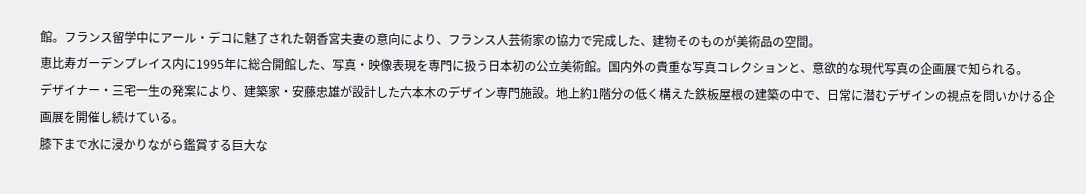館。フランス留学中にアール・デコに魅了された朝香宮夫妻の意向により、フランス人芸術家の協力で完成した、建物そのものが美術品の空間。
恵比寿ガーデンプレイス内に1995年に総合開館した、写真・映像表現を専門に扱う日本初の公立美術館。国内外の貴重な写真コレクションと、意欲的な現代写真の企画展で知られる。
デザイナー・三宅一生の発案により、建築家・安藤忠雄が設計した六本木のデザイン専門施設。地上約1階分の低く構えた鉄板屋根の建築の中で、日常に潜むデザインの視点を問いかける企画展を開催し続けている。
膝下まで水に浸かりながら鑑賞する巨大な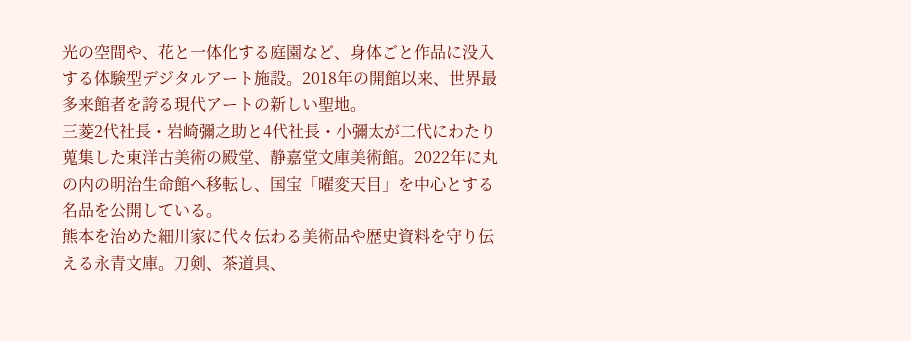光の空間や、花と一体化する庭園など、身体ごと作品に没入する体験型デジタルアート施設。2018年の開館以来、世界最多来館者を誇る現代アートの新しい聖地。
三菱2代社長・岩崎彌之助と4代社長・小彌太が二代にわたり蒐集した東洋古美術の殿堂、静嘉堂文庫美術館。2022年に丸の内の明治生命館へ移転し、国宝「曜変天目」を中心とする名品を公開している。
熊本を治めた細川家に代々伝わる美術品や歴史資料を守り伝える永青文庫。刀剣、茶道具、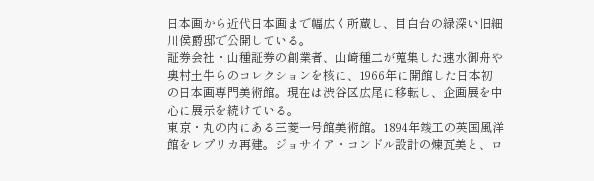日本画から近代日本画まで幅広く所蔵し、目白台の緑深い旧細川侯爵邸で公開している。
証券会社・山種証券の創業者、山崎種二が蒐集した速水御舟や奥村土牛らのコレクションを核に、1966年に開館した日本初の日本画専門美術館。現在は渋谷区広尾に移転し、企画展を中心に展示を続けている。
東京・丸の内にある三菱一号館美術館。1894年竣工の英国風洋館をレプリカ再建。ジョサイア・コンドル設計の煉瓦美と、ロ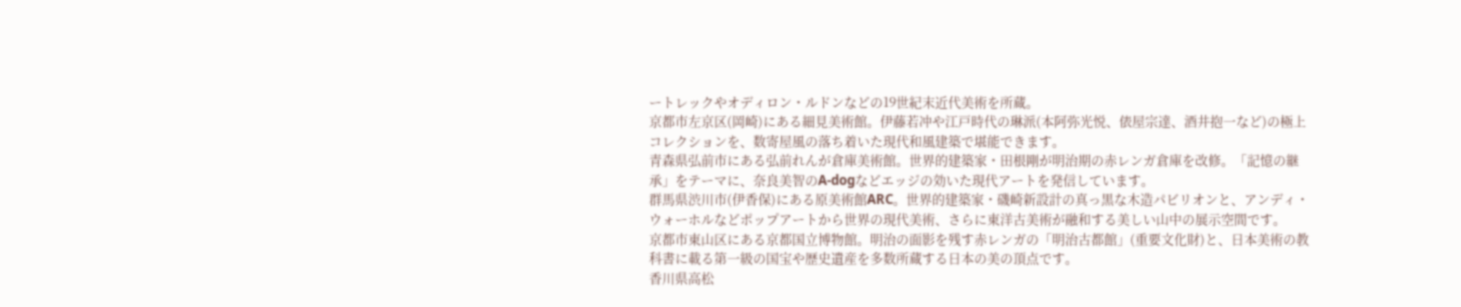ートレックやオディロン・ルドンなどの19世紀末近代美術を所蔵。
京都市左京区(岡崎)にある細見美術館。伊藤若冲や江戸時代の琳派(本阿弥光悦、俵屋宗達、酒井抱一など)の極上コレクションを、数寄屋風の落ち着いた現代和風建築で堪能できます。
青森県弘前市にある弘前れんが倉庫美術館。世界的建築家・田根剛が明治期の赤レンガ倉庫を改修。「記憶の継承」をテーマに、奈良美智のA-dogなどエッジの効いた現代アートを発信しています。
群馬県渋川市(伊香保)にある原美術館ARC。世界的建築家・磯崎新設計の真っ黒な木造パビリオンと、アンディ・ウォーホルなどポップアートから世界の現代美術、さらに東洋古美術が融和する美しい山中の展示空間です。
京都市東山区にある京都国立博物館。明治の面影を残す赤レンガの「明治古都館」(重要文化財)と、日本美術の教科書に載る第一級の国宝や歴史遺産を多数所蔵する日本の美の頂点です。
香川県高松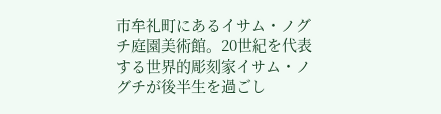市牟礼町にあるイサム・ノグチ庭園美術館。20世紀を代表する世界的彫刻家イサム・ノグチが後半生を過ごし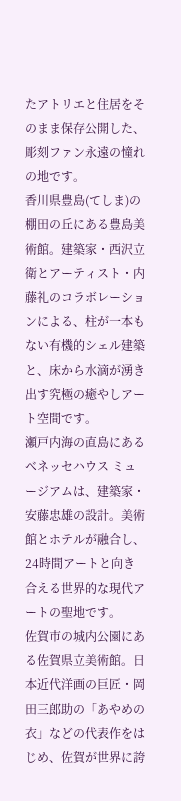たアトリエと住居をそのまま保存公開した、彫刻ファン永遠の憧れの地です。
香川県豊島(てしま)の棚田の丘にある豊島美術館。建築家・西沢立衛とアーティスト・内藤礼のコラボレーションによる、柱が一本もない有機的シェル建築と、床から水滴が湧き出す究極の癒やしアート空間です。
瀬戸内海の直島にあるベネッセハウス ミュージアムは、建築家・安藤忠雄の設計。美術館とホテルが融合し、24時間アートと向き合える世界的な現代アートの聖地です。
佐賀市の城内公園にある佐賀県立美術館。日本近代洋画の巨匠・岡田三郎助の「あやめの衣」などの代表作をはじめ、佐賀が世界に誇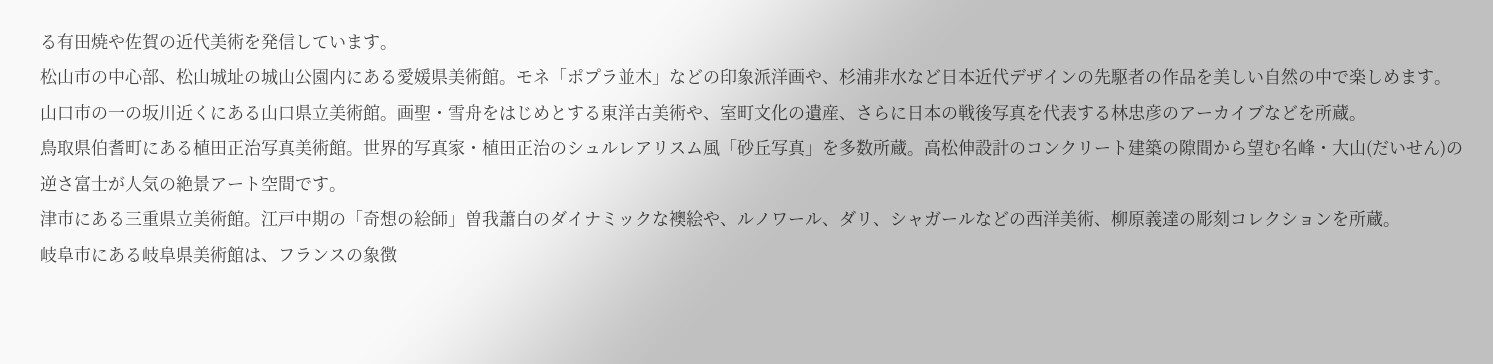る有田焼や佐賀の近代美術を発信しています。
松山市の中心部、松山城址の城山公園内にある愛媛県美術館。モネ「ポプラ並木」などの印象派洋画や、杉浦非水など日本近代デザインの先駆者の作品を美しい自然の中で楽しめます。
山口市の一の坂川近くにある山口県立美術館。画聖・雪舟をはじめとする東洋古美術や、室町文化の遺産、さらに日本の戦後写真を代表する林忠彦のアーカイブなどを所蔵。
鳥取県伯耆町にある植田正治写真美術館。世界的写真家・植田正治のシュルレアリスム風「砂丘写真」を多数所蔵。高松伸設計のコンクリート建築の隙間から望む名峰・大山(だいせん)の逆さ富士が人気の絶景アート空間です。
津市にある三重県立美術館。江戸中期の「奇想の絵師」曽我蕭白のダイナミックな襖絵や、ルノワール、ダリ、シャガールなどの西洋美術、柳原義達の彫刻コレクションを所蔵。
岐阜市にある岐阜県美術館は、フランスの象徴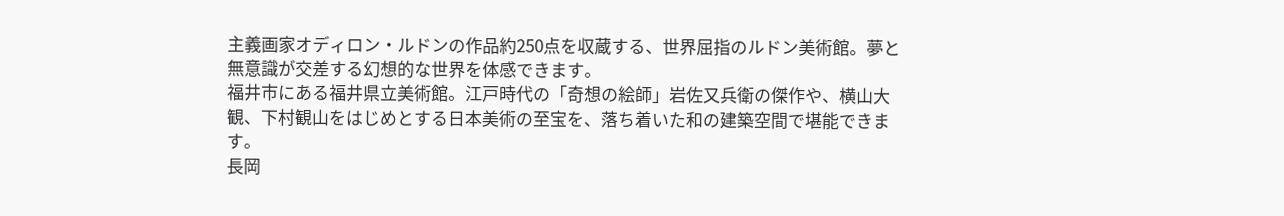主義画家オディロン・ルドンの作品約250点を収蔵する、世界屈指のルドン美術館。夢と無意識が交差する幻想的な世界を体感できます。
福井市にある福井県立美術館。江戸時代の「奇想の絵師」岩佐又兵衛の傑作や、横山大観、下村観山をはじめとする日本美術の至宝を、落ち着いた和の建築空間で堪能できます。
長岡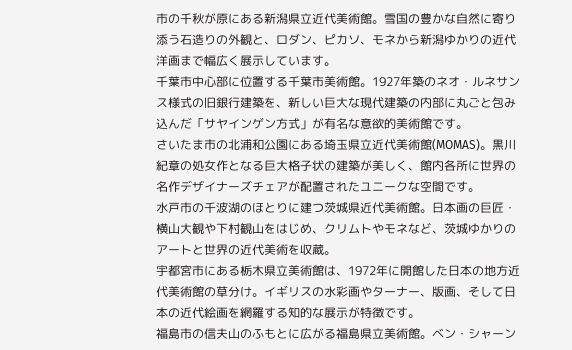市の千秋が原にある新潟県立近代美術館。雪国の豊かな自然に寄り添う石造りの外観と、ロダン、ピカソ、モネから新潟ゆかりの近代洋画まで幅広く展示しています。
千葉市中心部に位置する千葉市美術館。1927年築のネオ・ルネサンス様式の旧銀行建築を、新しい巨大な現代建築の内部に丸ごと包み込んだ「サヤインゲン方式」が有名な意欲的美術館です。
さいたま市の北浦和公園にある埼玉県立近代美術館(MOMAS)。黒川紀章の処女作となる巨大格子状の建築が美しく、館内各所に世界の名作デザイナーズチェアが配置されたユニークな空間です。
水戸市の千波湖のほとりに建つ茨城県近代美術館。日本画の巨匠・横山大観や下村観山をはじめ、クリムトやモネなど、茨城ゆかりのアートと世界の近代美術を収蔵。
宇都宮市にある栃木県立美術館は、1972年に開館した日本の地方近代美術館の草分け。イギリスの水彩画やターナー、版画、そして日本の近代絵画を網羅する知的な展示が特徴です。
福島市の信夫山のふもとに広がる福島県立美術館。ベン・シャーン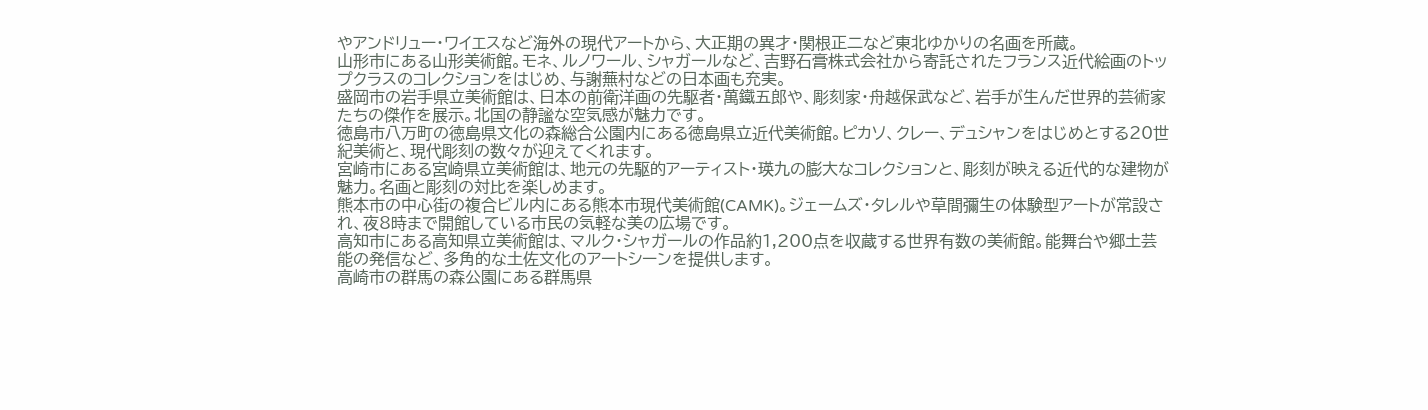やアンドリュー・ワイエスなど海外の現代アートから、大正期の異才・関根正二など東北ゆかりの名画を所蔵。
山形市にある山形美術館。モネ、ルノワール、シャガールなど、吉野石膏株式会社から寄託されたフランス近代絵画のトップクラスのコレクションをはじめ、与謝蕪村などの日本画も充実。
盛岡市の岩手県立美術館は、日本の前衛洋画の先駆者・萬鐵五郎や、彫刻家・舟越保武など、岩手が生んだ世界的芸術家たちの傑作を展示。北国の静謐な空気感が魅力です。
徳島市八万町の徳島県文化の森総合公園内にある徳島県立近代美術館。ピカソ、クレー、デュシャンをはじめとする20世紀美術と、現代彫刻の数々が迎えてくれます。
宮崎市にある宮崎県立美術館は、地元の先駆的アーティスト・瑛九の膨大なコレクションと、彫刻が映える近代的な建物が魅力。名画と彫刻の対比を楽しめます。
熊本市の中心街の複合ビル内にある熊本市現代美術館(CAMK)。ジェームズ・タレルや草間彌生の体験型アートが常設され、夜8時まで開館している市民の気軽な美の広場です。
高知市にある高知県立美術館は、マルク・シャガールの作品約1,200点を収蔵する世界有数の美術館。能舞台や郷土芸能の発信など、多角的な土佐文化のアートシーンを提供します。
高崎市の群馬の森公園にある群馬県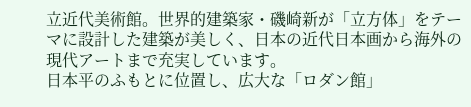立近代美術館。世界的建築家・磯崎新が「立方体」をテーマに設計した建築が美しく、日本の近代日本画から海外の現代アートまで充実しています。
日本平のふもとに位置し、広大な「ロダン館」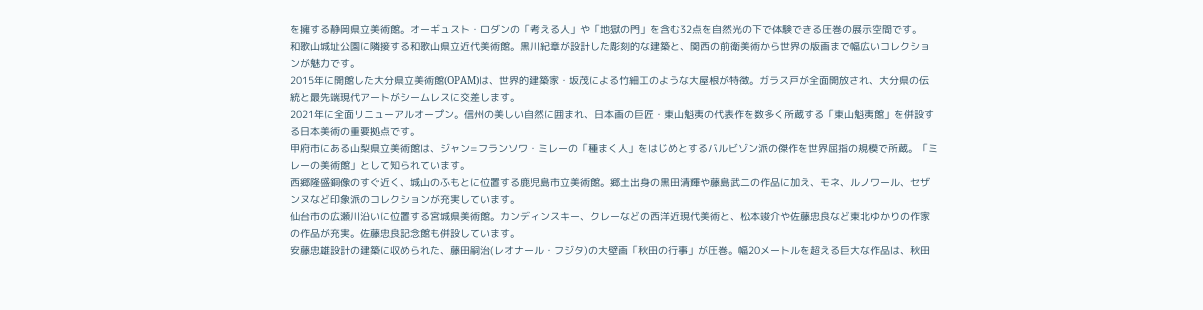を擁する静岡県立美術館。オーギュスト・ロダンの「考える人」や「地獄の門」を含む32点を自然光の下で体験できる圧巻の展示空間です。
和歌山城址公園に隣接する和歌山県立近代美術館。黒川紀章が設計した彫刻的な建築と、関西の前衛美術から世界の版画まで幅広いコレクションが魅力です。
2015年に開館した大分県立美術館(OPAM)は、世界的建築家・坂茂による竹細工のような大屋根が特徴。ガラス戸が全面開放され、大分県の伝統と最先端現代アートがシームレスに交差します。
2021年に全面リニューアルオープン。信州の美しい自然に囲まれ、日本画の巨匠・東山魁夷の代表作を数多く所蔵する「東山魁夷館」を併設する日本美術の重要拠点です。
甲府市にある山梨県立美術館は、ジャン=フランソワ・ミレーの「種まく人」をはじめとするバルビゾン派の傑作を世界屈指の規模で所蔵。「ミレーの美術館」として知られています。
西郷隆盛銅像のすぐ近く、城山のふもとに位置する鹿児島市立美術館。郷土出身の黒田清輝や藤島武二の作品に加え、モネ、ルノワール、セザンヌなど印象派のコレクションが充実しています。
仙台市の広瀬川沿いに位置する宮城県美術館。カンディンスキー、クレーなどの西洋近現代美術と、松本竣介や佐藤忠良など東北ゆかりの作家の作品が充実。佐藤忠良記念館も併設しています。
安藤忠雄設計の建築に収められた、藤田嗣治(レオナール・フジタ)の大壁画「秋田の行事」が圧巻。幅20メートルを超える巨大な作品は、秋田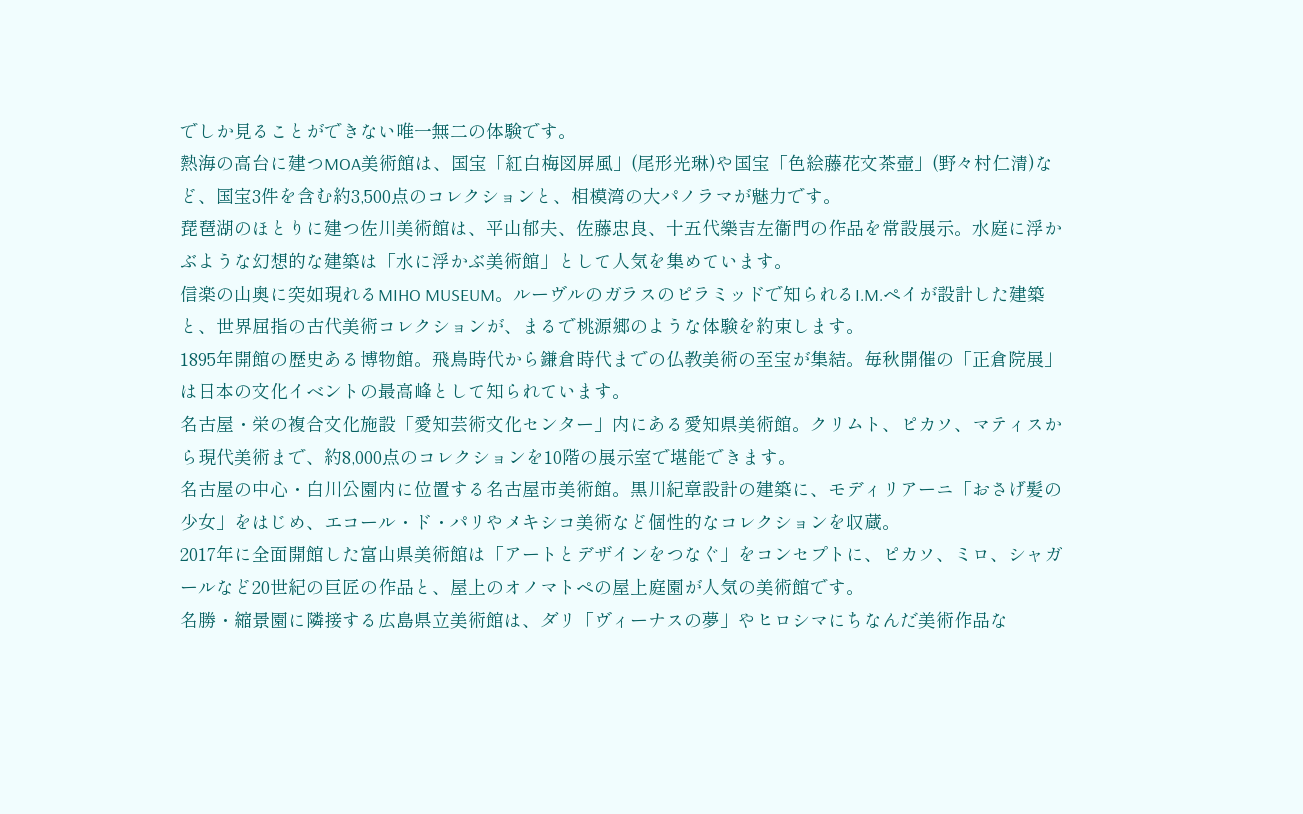でしか見ることができない唯一無二の体験です。
熱海の高台に建つMOA美術館は、国宝「紅白梅図屏風」(尾形光琳)や国宝「色絵藤花文茶壺」(野々村仁清)など、国宝3件を含む約3,500点のコレクションと、相模湾の大パノラマが魅力です。
琵琶湖のほとりに建つ佐川美術館は、平山郁夫、佐藤忠良、十五代樂吉左衞門の作品を常設展示。水庭に浮かぶような幻想的な建築は「水に浮かぶ美術館」として人気を集めています。
信楽の山奥に突如現れるMIHO MUSEUM。ルーヴルのガラスのピラミッドで知られるI.M.ペイが設計した建築と、世界屈指の古代美術コレクションが、まるで桃源郷のような体験を約束します。
1895年開館の歴史ある博物館。飛鳥時代から鎌倉時代までの仏教美術の至宝が集結。毎秋開催の「正倉院展」は日本の文化イベントの最高峰として知られています。
名古屋・栄の複合文化施設「愛知芸術文化センター」内にある愛知県美術館。クリムト、ピカソ、マティスから現代美術まで、約8,000点のコレクションを10階の展示室で堪能できます。
名古屋の中心・白川公園内に位置する名古屋市美術館。黒川紀章設計の建築に、モディリアーニ「おさげ髪の少女」をはじめ、エコール・ド・パリやメキシコ美術など個性的なコレクションを収蔵。
2017年に全面開館した富山県美術館は「アートとデザインをつなぐ」をコンセプトに、ピカソ、ミロ、シャガールなど20世紀の巨匠の作品と、屋上のオノマトペの屋上庭園が人気の美術館です。
名勝・縮景園に隣接する広島県立美術館は、ダリ「ヴィーナスの夢」やヒロシマにちなんだ美術作品な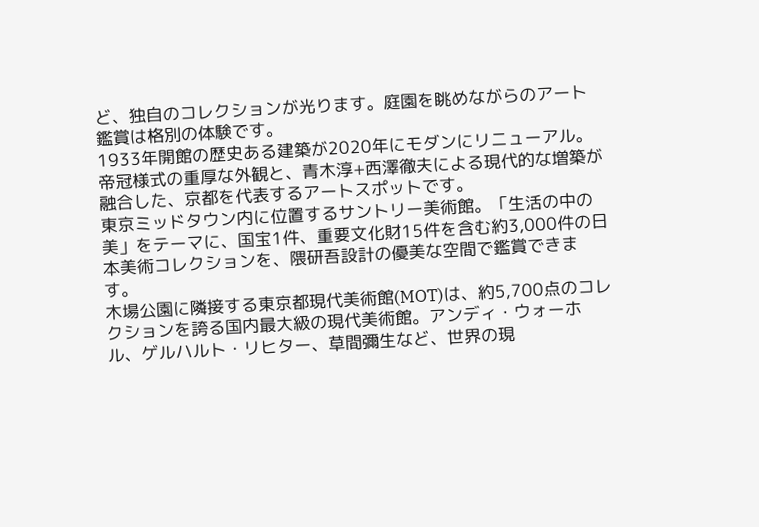ど、独自のコレクションが光ります。庭園を眺めながらのアート鑑賞は格別の体験です。
1933年開館の歴史ある建築が2020年にモダンにリニューアル。帝冠様式の重厚な外観と、青木淳+西澤徹夫による現代的な増築が融合した、京都を代表するアートスポットです。
東京ミッドタウン内に位置するサントリー美術館。「生活の中の美」をテーマに、国宝1件、重要文化財15件を含む約3,000件の日本美術コレクションを、隈研吾設計の優美な空間で鑑賞できます。
木場公園に隣接する東京都現代美術館(MOT)は、約5,700点のコレクションを誇る国内最大級の現代美術館。アンディ・ウォーホル、ゲルハルト・リヒター、草間彌生など、世界の現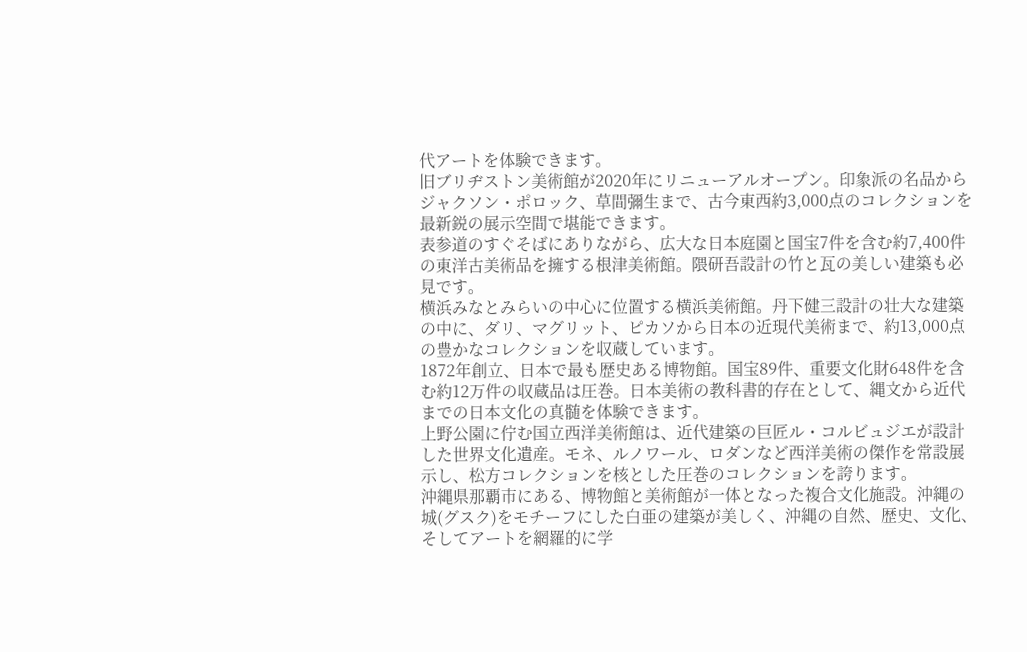代アートを体験できます。
旧ブリヂストン美術館が2020年にリニューアルオープン。印象派の名品からジャクソン・ポロック、草間彌生まで、古今東西約3,000点のコレクションを最新鋭の展示空間で堪能できます。
表参道のすぐそばにありながら、広大な日本庭園と国宝7件を含む約7,400件の東洋古美術品を擁する根津美術館。隈研吾設計の竹と瓦の美しい建築も必見です。
横浜みなとみらいの中心に位置する横浜美術館。丹下健三設計の壮大な建築の中に、ダリ、マグリット、ピカソから日本の近現代美術まで、約13,000点の豊かなコレクションを収蔵しています。
1872年創立、日本で最も歴史ある博物館。国宝89件、重要文化財648件を含む約12万件の収蔵品は圧巻。日本美術の教科書的存在として、縄文から近代までの日本文化の真髄を体験できます。
上野公園に佇む国立西洋美術館は、近代建築の巨匠ル・コルビュジエが設計した世界文化遺産。モネ、ルノワール、ロダンなど西洋美術の傑作を常設展示し、松方コレクションを核とした圧巻のコレクションを誇ります。
沖縄県那覇市にある、博物館と美術館が一体となった複合文化施設。沖縄の城(グスク)をモチーフにした白亜の建築が美しく、沖縄の自然、歴史、文化、そしてアートを網羅的に学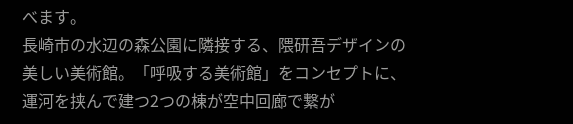べます。
長崎市の水辺の森公園に隣接する、隈研吾デザインの美しい美術館。「呼吸する美術館」をコンセプトに、運河を挟んで建つ2つの棟が空中回廊で繋が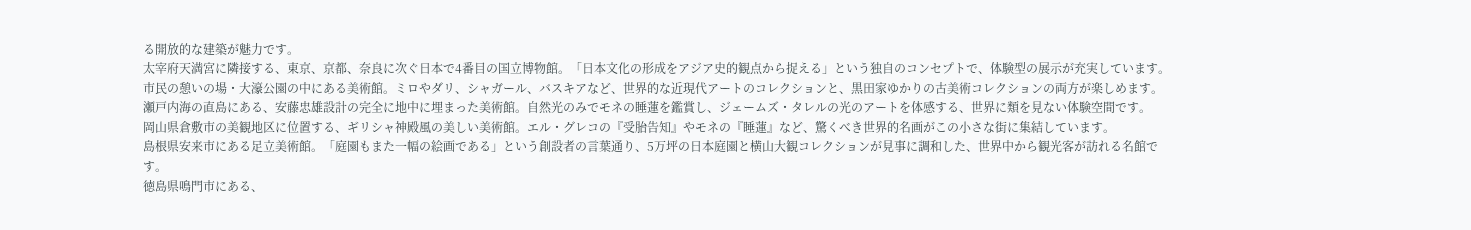る開放的な建築が魅力です。
太宰府天満宮に隣接する、東京、京都、奈良に次ぐ日本で4番目の国立博物館。「日本文化の形成をアジア史的観点から捉える」という独自のコンセプトで、体験型の展示が充実しています。
市民の憩いの場・大濠公園の中にある美術館。ミロやダリ、シャガール、バスキアなど、世界的な近現代アートのコレクションと、黒田家ゆかりの古美術コレクションの両方が楽しめます。
瀬戸内海の直島にある、安藤忠雄設計の完全に地中に埋まった美術館。自然光のみでモネの睡蓮を鑑賞し、ジェームズ・タレルの光のアートを体感する、世界に類を見ない体験空間です。
岡山県倉敷市の美観地区に位置する、ギリシャ神殿風の美しい美術館。エル・グレコの『受胎告知』やモネの『睡蓮』など、驚くべき世界的名画がこの小さな街に集結しています。
島根県安来市にある足立美術館。「庭園もまた一幅の絵画である」という創設者の言葉通り、5万坪の日本庭園と横山大観コレクションが見事に調和した、世界中から観光客が訪れる名館です。
徳島県鳴門市にある、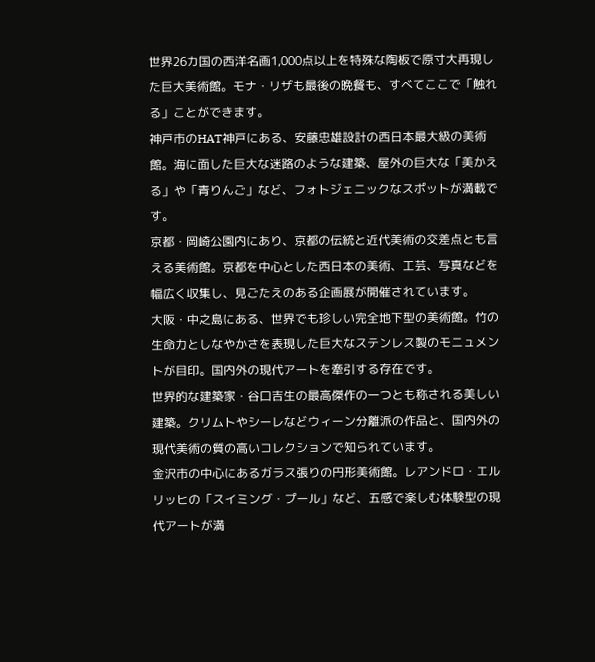世界26カ国の西洋名画1,000点以上を特殊な陶板で原寸大再現した巨大美術館。モナ・リザも最後の晩餐も、すべてここで「触れる」ことができます。
神戸市のHAT神戸にある、安藤忠雄設計の西日本最大級の美術館。海に面した巨大な迷路のような建築、屋外の巨大な「美かえる」や「青りんご」など、フォトジェニックなスポットが満載です。
京都・岡崎公園内にあり、京都の伝統と近代美術の交差点とも言える美術館。京都を中心とした西日本の美術、工芸、写真などを幅広く収集し、見ごたえのある企画展が開催されています。
大阪・中之島にある、世界でも珍しい完全地下型の美術館。竹の生命力としなやかさを表現した巨大なステンレス製のモニュメントが目印。国内外の現代アートを牽引する存在です。
世界的な建築家・谷口吉生の最高傑作の一つとも称される美しい建築。クリムトやシーレなどウィーン分離派の作品と、国内外の現代美術の質の高いコレクションで知られています。
金沢市の中心にあるガラス張りの円形美術館。レアンドロ・エルリッヒの「スイミング・プール」など、五感で楽しむ体験型の現代アートが満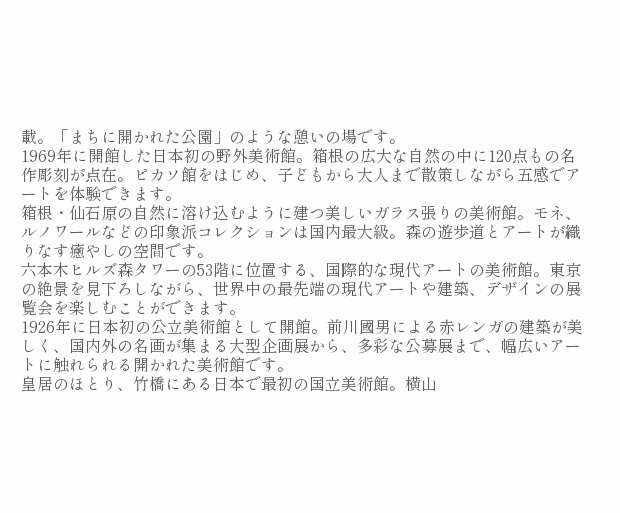載。「まちに開かれた公園」のような憩いの場です。
1969年に開館した日本初の野外美術館。箱根の広大な自然の中に120点もの名作彫刻が点在。ピカソ館をはじめ、子どもから大人まで散策しながら五感でアートを体験できます。
箱根・仙石原の自然に溶け込むように建つ美しいガラス張りの美術館。モネ、ルノワールなどの印象派コレクションは国内最大級。森の遊歩道とアートが織りなす癒やしの空間です。
六本木ヒルズ森タワーの53階に位置する、国際的な現代アートの美術館。東京の絶景を見下ろしながら、世界中の最先端の現代アートや建築、デザインの展覧会を楽しむことができます。
1926年に日本初の公立美術館として開館。前川國男による赤レンガの建築が美しく、国内外の名画が集まる大型企画展から、多彩な公募展まで、幅広いアートに触れられる開かれた美術館です。
皇居のほとり、竹橋にある日本で最初の国立美術館。横山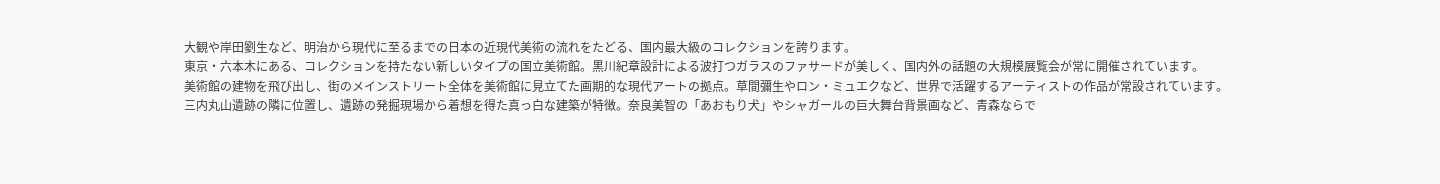大観や岸田劉生など、明治から現代に至るまでの日本の近現代美術の流れをたどる、国内最大級のコレクションを誇ります。
東京・六本木にある、コレクションを持たない新しいタイプの国立美術館。黒川紀章設計による波打つガラスのファサードが美しく、国内外の話題の大規模展覧会が常に開催されています。
美術館の建物を飛び出し、街のメインストリート全体を美術館に見立てた画期的な現代アートの拠点。草間彌生やロン・ミュエクなど、世界で活躍するアーティストの作品が常設されています。
三内丸山遺跡の隣に位置し、遺跡の発掘現場から着想を得た真っ白な建築が特徴。奈良美智の「あおもり犬」やシャガールの巨大舞台背景画など、青森ならで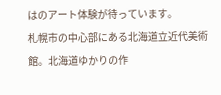はのアート体験が待っています。
札幌市の中心部にある北海道立近代美術館。北海道ゆかりの作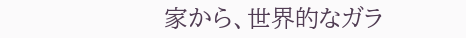家から、世界的なガラ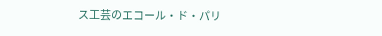ス工芸のエコール・ド・パリ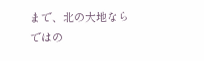まで、北の大地ならではの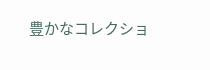豊かなコレクショ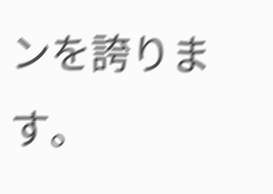ンを誇ります。